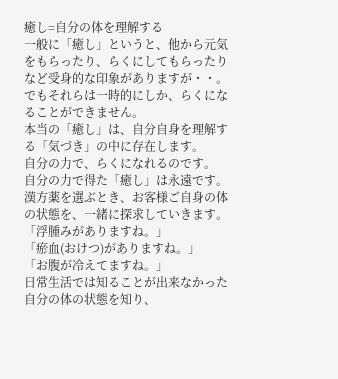癒し=自分の体を理解する
一般に「癒し」というと、他から元気をもらったり、らくにしてもらったりなど受身的な印象がありますが・・。
でもそれらは一時的にしか、らくになることができません。
本当の「癒し」は、自分自身を理解する「気づき」の中に存在します。
自分の力で、らくになれるのです。
自分の力で得た「癒し」は永遠です。
漢方薬を選ぶとき、お客様ご自身の体の状態を、一緒に探求していきます。
「浮腫みがありますね。」
「瘀血(おけつ)がありますね。」
「お腹が冷えてますね。」
日常生活では知ることが出来なかった自分の体の状態を知り、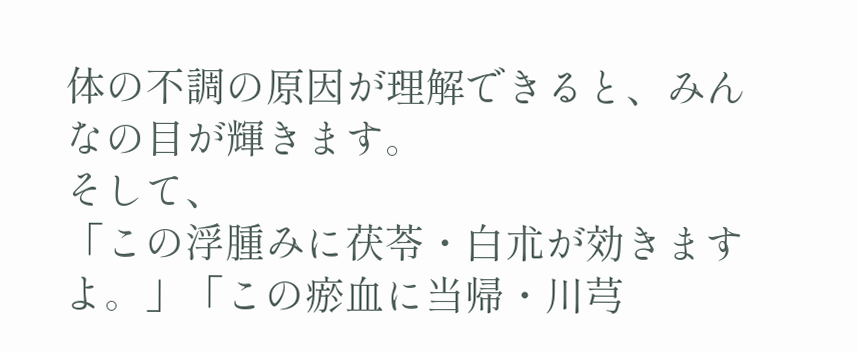体の不調の原因が理解できると、みんなの目が輝きます。
そして、
「この浮腫みに茯苓・白朮が効きますよ。」「この瘀血に当帰・川芎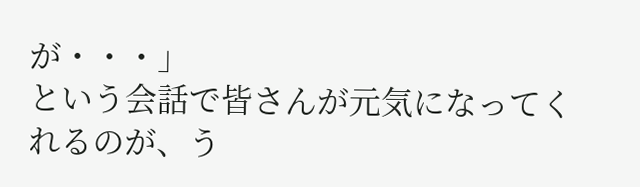が・・・」
という会話で皆さんが元気になってくれるのが、う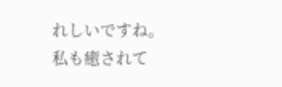れしいですね。
私も癒されて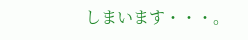しまいます・・・。